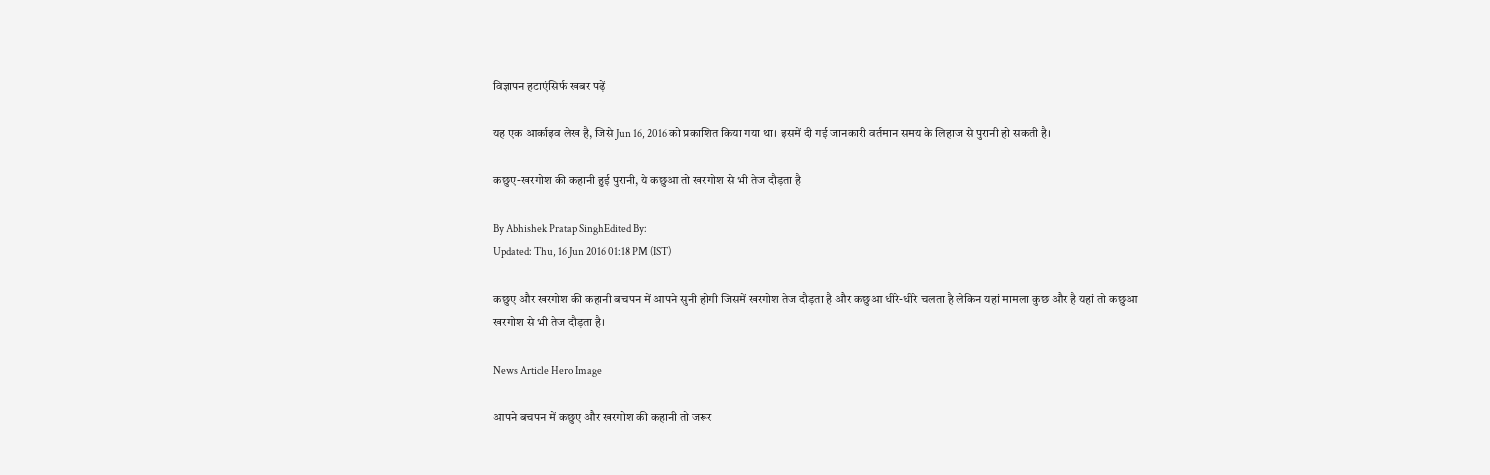विज्ञापन हटाएंसिर्फ खबर पढ़ें

यह एक आर्काइव लेख है, जिसे Jun 16, 2016 को प्रकाशित किया गया था। इसमें दी गई जानकारी वर्तमान समय के लिहाज से पुरानी हो सकती है।

कछुए-खरगोश की कहानी हुई पुरानी, ये कछुआ तो खरगोश से भी तेज दौड़ता है

By Abhishek Pratap SinghEdited By:
Updated: Thu, 16 Jun 2016 01:18 PM (IST)

कछुए और खरगोश की कहानी बचपन में आपने सुनी होगी जिसमें खरगोश तेज दौड़ता है और कछुआ धीरे-धीरे चलता है लेकिन यहां मामला कुछ और है यहां तो कछुआ खरगोश से भी तेज दौड़ता है।

News Article Hero Image

आपने बचपन में कछुए और खरगोश की कहानी तो जरूर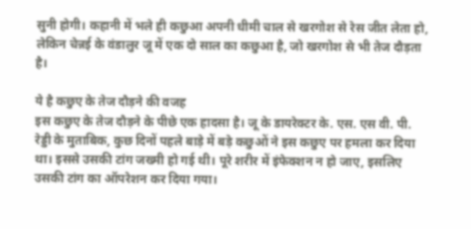सुनी होगी। कहानी में भले ही कछुआ अपनी धीमी चाल से खरगोश से रेस जीत लेता हो, लेकिन चेन्नई के वंडालुर जू में एक दो साल का कछुआ है, जो खरगोश से भी तेज दौड़ता है।

ये है कछुए के तेज दौड़ने की वजह
इस कछुए के तेज दौड़ने के पीछे एक हादसा है। जू के डायरेक्टर के. एस. एस वी. पी. रेड्डी के मुताबिक, कुछ दिनों पहले बाड़े में बड़े कछुओं ने इस कछुए पर हमला कर दिया था। इससे उसकी टांग जख्मी हो गई थी। पूरे शरीर में इंफेक्शन न हो जाए, इसलिए उसकी टांग का ऑपरेशन कर दिया गया।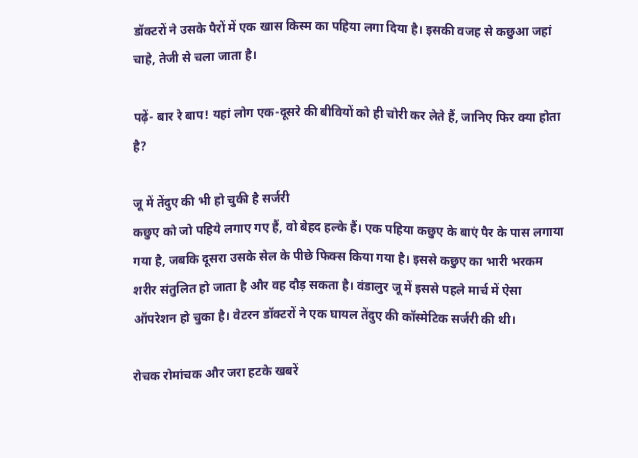डॉक्टरों ने उसके पैरों में एक खास किस्म का पहिया लगा दिया है। इसकी वजह से कछुआ जहां चाहे, तेजी से चला जाता है।

पढ़ें- बार रे बाप! यहां लोग एक-दूसरे की बीवियों को ही चोरी कर लेते हैं, जानिए फिर क्या होता है?

जू में तेंदुए की भी हो चुकी है सर्जरी
कछुए को जो पहिये लगाए गए हैं, वो बेहद हल्के हैं। एक पहिया कछुए के बाएं पैर के पास लगाया गया है, जबकि दूसरा उसके सेल के पीछे फिक्स किया गया है। इससे कछुए का भारी भरकम शरीर संतुलित हो जाता है और वह दौड़ सकता है। वंडालुर जू में इससे पहले मार्च में ऐसा ऑपरेशन हो चुका है। वेटरन डॉक्टरों ने एक घायल तेंदुए की कॉस्मेटिक सर्जरी की थी।

रोचक रोमांचक और जरा हटके खबरें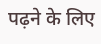पढ़ने के लिए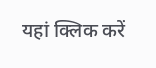यहां क्लिक करें